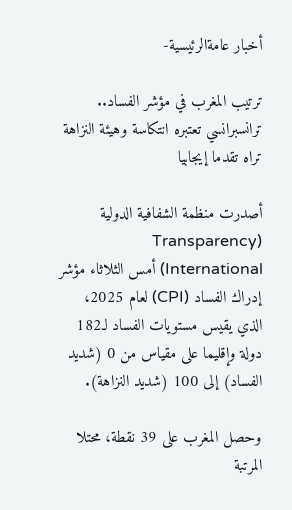أخبار عامةالرئيسية-

ترتيب المغرب في مؤشر الفساد.. ترانسبرانسي تعتبره انتكاسة وهيئة النزاهة تراه تقدما إيجابيا

أصدرت منظمة الشفافية الدولية (Transparency International) أمس الثلاثاء مؤشر إدراك الفساد (CPI) لعام 2025، الذي يقيس مستويات الفساد لـ182 دولة وإقليما على مقياس من 0 (شديد الفساد) إلى 100 (شديد النزاهة).

وحصل المغرب على 39 نقطة، محتلا المرتبة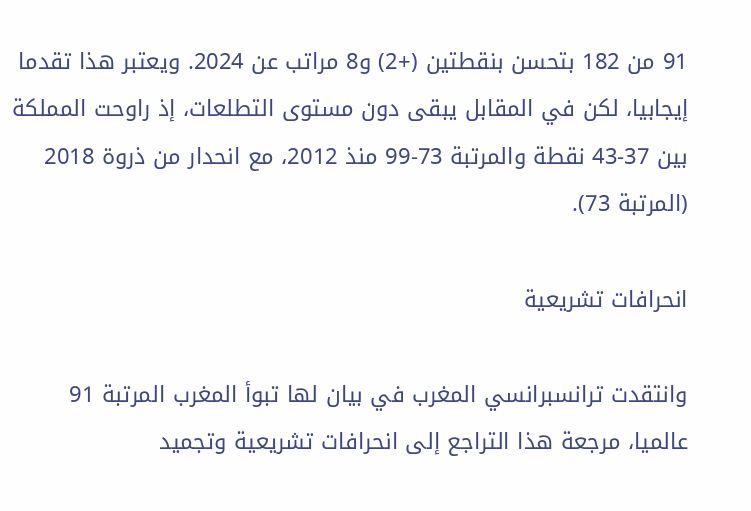91 من 182 بتحسن بنقطتين (+2) و8 مراتب عن 2024. ويعتبر هذا تقدما إيجابيا، لكن في المقابل يبقى دون مستوى التطلعات، إذ راوحت المملكة بين 37-43 نقطة والمرتبة 73-99 منذ 2012، مع انحدار من ذروة 2018 (المرتبة 73).

انحرافات تشريعية

وانتقدت ترانسبرانسي المغرب في بيان لها تبوأ المغرب المرتبة 91 عالميا، مرجعة هذا التراجع إلى انحرافات تشريعية وتجميد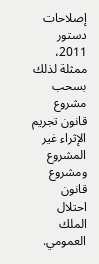إصلاحات دستور 2011، ممثلة لذلك بسحب مشروع قانون تجريم الإثراء غير المشروع ومشروع قانون احتلال الملك العمومي.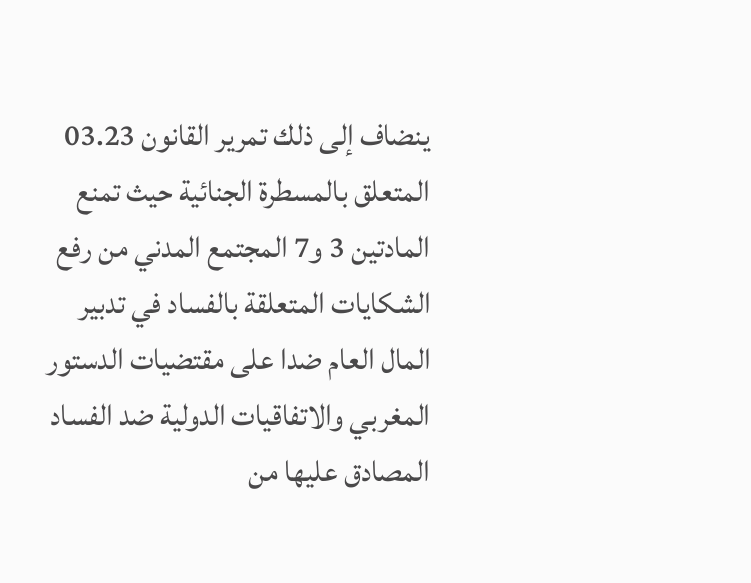ينضاف إلى ذلك تمرير القانون 03.23 المتعلق بالمسطرة الجنائية حيث تمنع المادتين 3 و7 المجتمع المدني من رفع الشكايات المتعلقة بالفساد في تدبير المال العام ضدا على مقتضيات الدستور المغربي والاتفاقيات الدولية ضد الفساد المصادق عليها من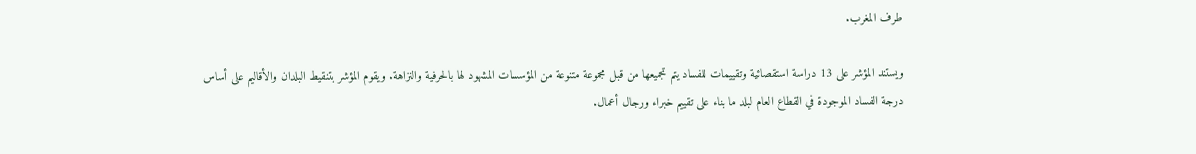طرف المغرب.

ويستند المؤشر على 13 دراسة استقصائية وتقييمات للفساد يتم تجميعها من قبل مجموعة متنوعة من المؤسسات المشهود لها بالحرفية والنزاهة. ويقوم المؤشر بتنقيط البلدان والأقاليم على أساس درجة الفساد الموجودة في القطاع العام لبلد ما بناء على تقييم خبراء ورجال أعمال.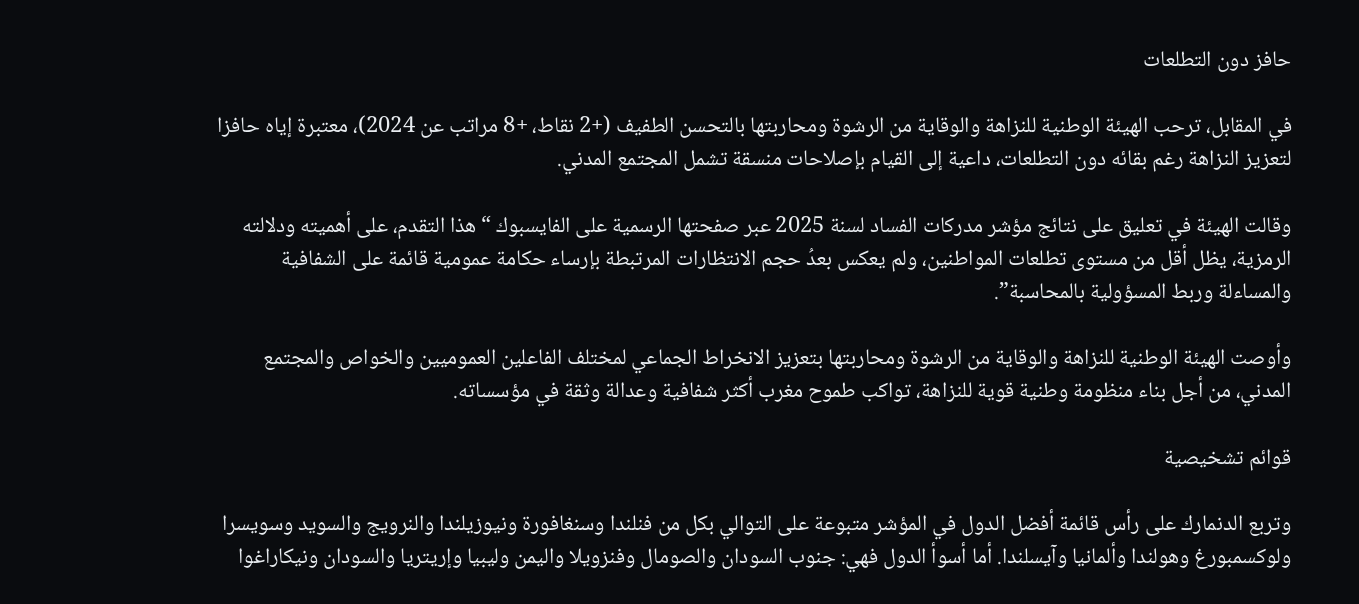حافز دون التطلعات

في المقابل، ترحب الهيئة الوطنية للنزاهة والوقاية من الرشوة ومحاربتها بالتحسن الطفيف (+2 نقاط، +8 مراتب عن 2024)، معتبرة إياه حافزا لتعزيز النزاهة رغم بقائه دون التطلعات، داعية إلى القيام بإصلاحات منسقة تشمل المجتمع المدني.

وقالت الهيئة في تعليق على نتائج مؤشر مدركات الفساد لسنة 2025 عبر صفحتها الرسمية على الفايسبوك “هذا التقدم، على أهميته ودلالته الرمزية، يظل أقل من مستوى تطلعات المواطنين، ولم يعكس بعدُ حجم الانتظارات المرتبطة بإرساء حكامة عمومية قائمة على الشفافية والمساءلة وربط المسؤولية بالمحاسبة”.

وأوصت الهيئة الوطنية للنزاهة والوقاية من الرشوة ومحاربتها بتعزيز الانخراط الجماعي لمختلف الفاعلين العموميين والخواص والمجتمع المدني، من أجل بناء منظومة وطنية قوية للنزاهة، تواكب طموح مغرب أكثر شفافية وعدالة وثقة في مؤسساته.

قوائم تشخيصية

وتربع الدنمارك على رأس قائمة أفضل الدول في المؤشر متبوعة على التوالي بكل من فنلندا وسنغافورة ونيوزيلندا والنرويج والسويد وسويسرا ولوكسمبورغ وهولندا وألمانيا وآيسلندا. أما أسوأ الدول فهي: جنوب السودان والصومال وفنزويلا واليمن وليبيا وإريتريا والسودان ونيكاراغوا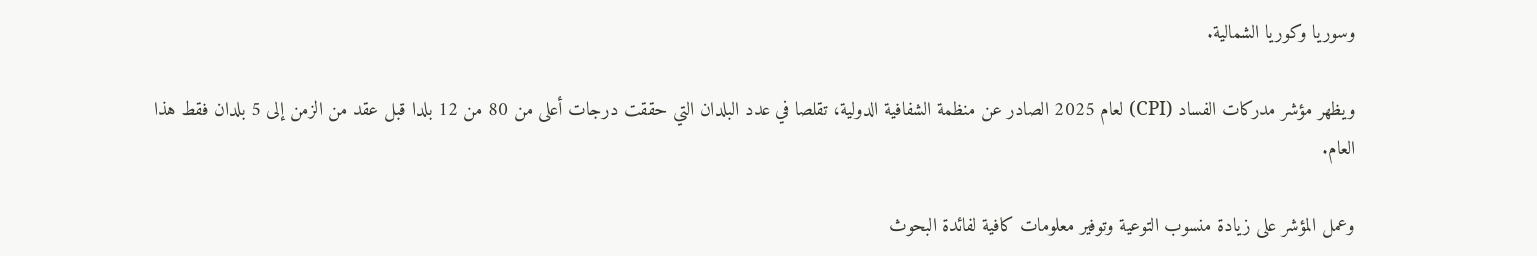وسوريا وكوريا الشمالية.

ويظهر مؤشر مدركات الفساد (CPI) لعام 2025 الصادر عن منظمة الشفافية الدولية، تقلصا في عدد البلدان التي حققت درجات أعلى من 80 من 12 بلدا قبل عقد من الزمن إلى 5 بلدان فقط هذا العام.

وعمل المؤشر على زيادة منسوب التوعية وتوفير معلومات كافية لفائدة البحوث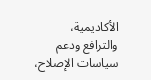الأكاديمية، والترافع ودعم سياسات الإصلاح،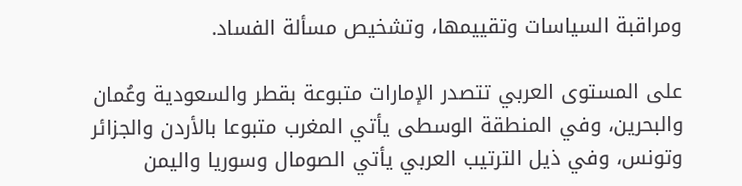ومراقبة السياسات وتقييمها، وتشخيص مسألة الفساد.

على المستوى العربي تتصدر الإمارات متبوعة بقطر والسعودية وعُمان والبحرين، وفي المنطقة الوسطى يأتي المغرب متبوعا بالأردن والجزائر وتونس، وفي ذيل الترتيب العربي يأتي الصومال وسوريا واليمن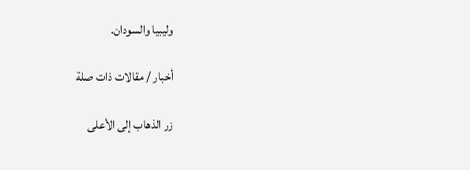وليبيا والسودان.

أخبار / مقالات ذات صلة

زر الذهاب إلى الأعلى